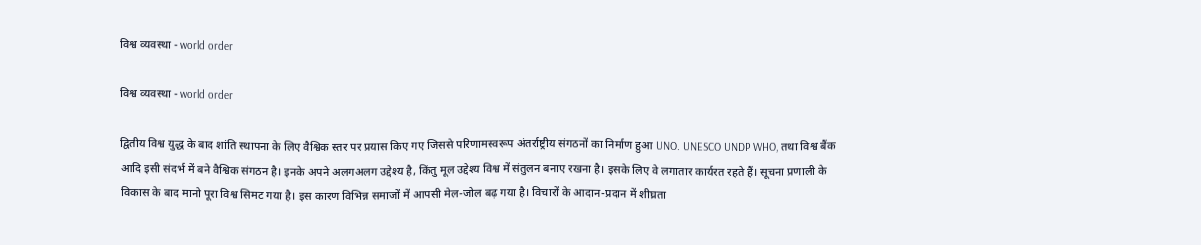विश्व व्यवस्था - world order

विश्व व्यवस्था - world order

द्वितीय विश्व युद्ध के बाद शांति स्थापना के लिए वैश्विक स्तर पर प्रयास किए गए जिससे परिणामस्वरूप अंतर्राष्ट्रीय संगठनों का निर्माण हुआ UNO. UNESCO UNDP WHO, तथा विश्व बैंक आदि इसी संदर्भ में बने वैश्विक संगठन है। इनके अपने अलगअलग उद्देश्य है, किंतु मूल उद्देश्य विश्व में संतुलन बनाए रखना है। इसके लिए वे लगातार कार्यरत रहते हैं। सूचना प्रणाली के विकास के बाद मानो पूरा विश्व सिमट गया है। इस कारण विभिन्न समाजों में आपसी मेल-जोल बढ़ गया है। विचारों के आदान-प्रदान में शीघ्रता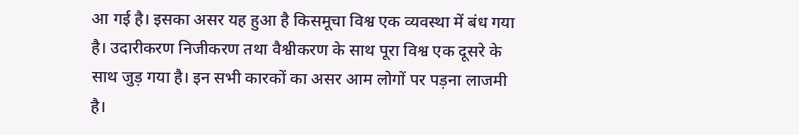आ गई है। इसका असर यह हुआ है किसमूचा विश्व एक व्यवस्था में बंध गया है। उदारीकरण निजीकरण तथा वैश्वीकरण के साथ पूरा विश्व एक दूसरे के साथ जुड़ गया है। इन सभी कारकों का असर आम लोगों पर पड़ना लाजमी है।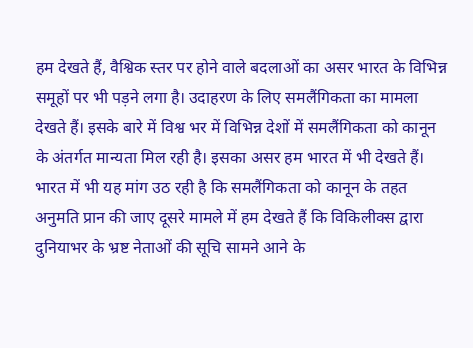हम देखते हैं, वैश्विक स्तर पर होने वाले बदलाओं का असर भारत के विभिन्न समूहों पर भी पड़ने लगा है। उदाहरण के लिए समलैंगिकता का मामला देखते हैं। इसके बारे में विश्व भर में विभिन्न देशों में समलैंगिकता को कानून के अंतर्गत मान्यता मिल रही है। इसका असर हम भारत में भी देखते हैं। भारत में भी यह मांग उठ रही है कि समलैंगिकता को कानून के तहत अनुमति प्रान की जाए दूसरे मामले में हम देखते हैं कि विकिलीक्स द्वारा दुनियाभर के भ्रष्ट नेताओं की सूचि सामने आने के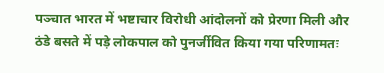पञ्चात भारत में भष्टाचार विरोधी आंदोलनों को प्रेरणा मिली और ठंडे बसते में पड़े लोकपाल को पुनर्जीवित किया गया परिणामतः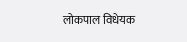लोकपाल विधेयक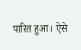पारित हुआ। ऐसे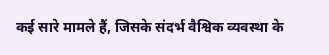कई सारे मामले हैं, जिसके संदर्भ वैश्विक व्यवस्था के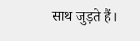साथ जुड़ते हैं।